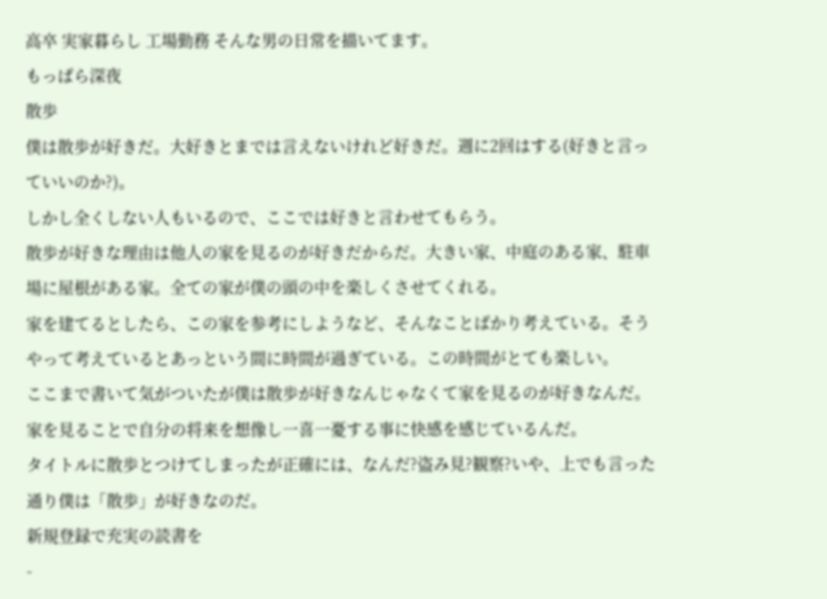高卒 実家暮らし 工場勤務 そんな男の日常を描いてます。
もっぱら深夜
散歩
僕は散歩が好きだ。大好きとまでは言えないけれど好きだ。週に2回はする(好きと言っていいのか?)。
しかし全くしない人もいるので、ここでは好きと言わせてもらう。
散歩が好きな理由は他人の家を見るのが好きだからだ。大きい家、中庭のある家、駐車場に屋根がある家。全ての家が僕の頭の中を楽しくさせてくれる。
家を建てるとしたら、この家を参考にしようなど、そんなことばかり考えている。そうやって考えているとあっという間に時間が過ぎている。この時間がとても楽しい。
ここまで書いて気がついたが僕は散歩が好きなんじゃなくて家を見るのが好きなんだ。家を見ることで自分の将来を想像し一喜一憂する事に快感を感じているんだ。
タイトルに散歩とつけてしまったが正確には、なんだ?盗み見?観察?いや、上でも言った通り僕は「散歩」が好きなのだ。
新規登録で充実の読書を
-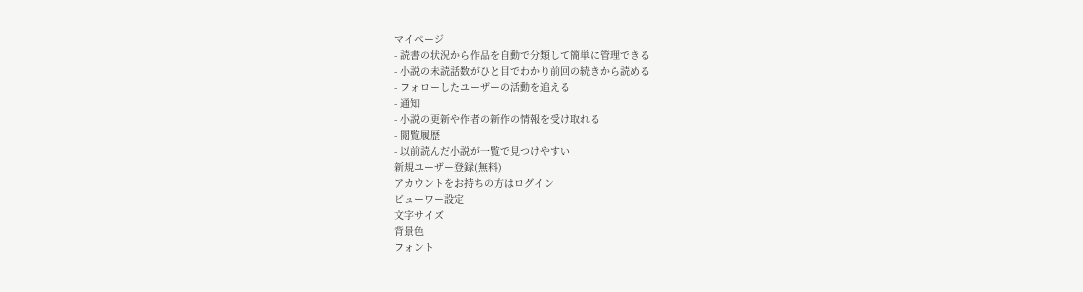マイページ
- 読書の状況から作品を自動で分類して簡単に管理できる
- 小説の未読話数がひと目でわかり前回の続きから読める
- フォローしたユーザーの活動を追える
- 通知
- 小説の更新や作者の新作の情報を受け取れる
- 閲覧履歴
- 以前読んだ小説が一覧で見つけやすい
新規ユーザー登録(無料)
アカウントをお持ちの方はログイン
ビューワー設定
文字サイズ
背景色
フォント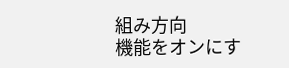組み方向
機能をオンにす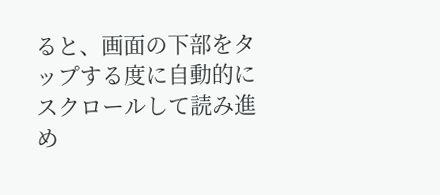ると、画面の下部をタップする度に自動的にスクロールして読み進め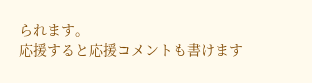られます。
応援すると応援コメントも書けます